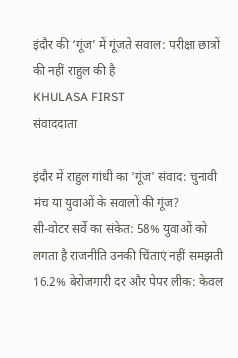इंदौर की ‘गूंज’ में गूंजते सवाल: परीक्षा छात्रों की नहीं राहुल की है
KHULASA FIRST
संवाददाता

इंदौर में राहुल गांधी का 'गूंज' संवाद: चुनावी मंच या युवाओं के सवालों की गूंज?
सी-वोटर सर्वे का संकेत: 58% युवाओं को लगता है राजनीति उनकी चिंताएं नहीं समझती
16.2% बेरोजगारी दर और पेपर लीक: केवल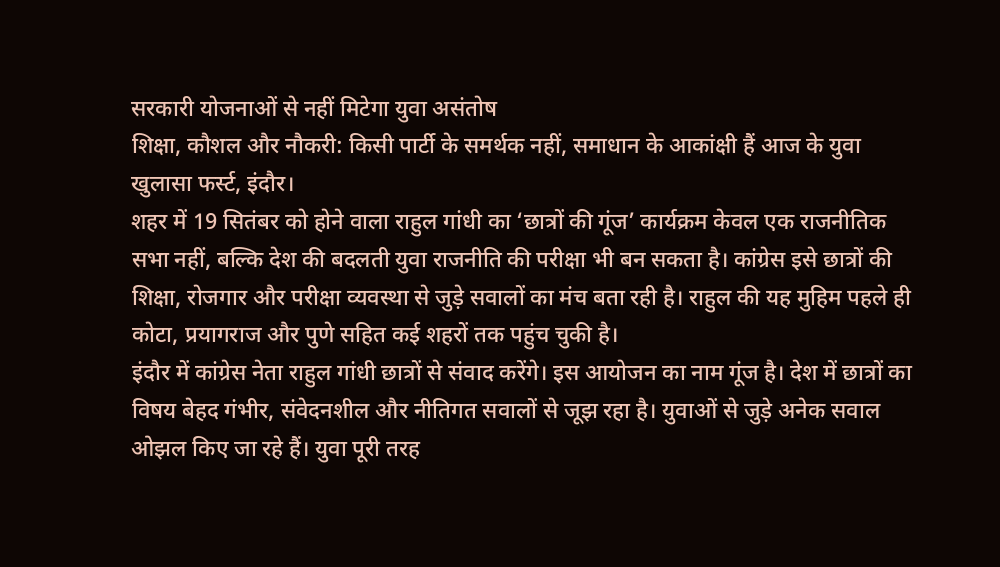सरकारी योजनाओं से नहीं मिटेगा युवा असंतोष
शिक्षा, कौशल और नौकरी: किसी पार्टी के समर्थक नहीं, समाधान के आकांक्षी हैं आज के युवा
खुलासा फर्स्ट, इंदौर।
शहर में 19 सितंबर को होने वाला राहुल गांधी का ‘छात्रों की गूंज’ कार्यक्रम केवल एक राजनीतिक सभा नहीं, बल्कि देश की बदलती युवा राजनीति की परीक्षा भी बन सकता है। कांग्रेस इसे छात्रों की शिक्षा, रोजगार और परीक्षा व्यवस्था से जुड़े सवालों का मंच बता रही है। राहुल की यह मुहिम पहले ही कोटा, प्रयागराज और पुणे सहित कई शहरों तक पहुंच चुकी है।
इंदौर में कांग्रेस नेता राहुल गांधी छात्रों से संवाद करेंगे। इस आयोजन का नाम गूंज है। देश में छात्रों का विषय बेहद गंभीर, संवेदनशील और नीतिगत सवालों से जूझ रहा है। युवाओं से जुड़े अनेक सवाल ओझल किए जा रहे हैं। युवा पूरी तरह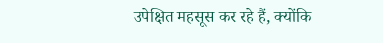उपेक्षित महसूस कर रहे हैं, क्योंकि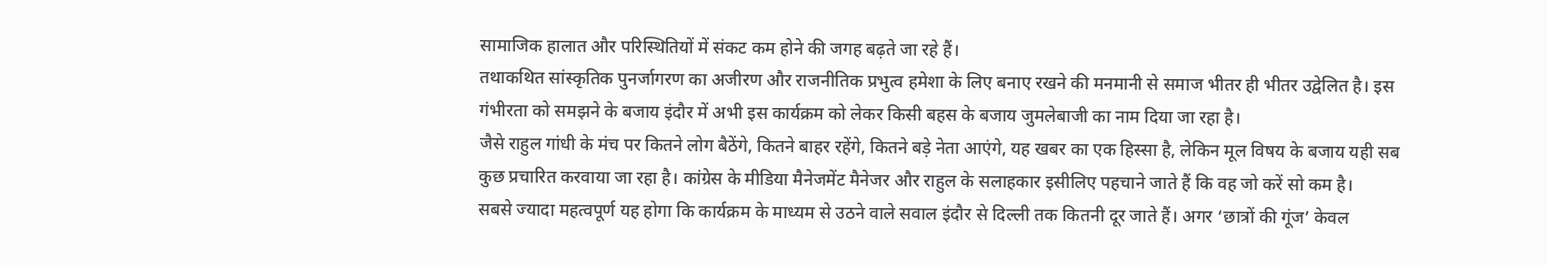सामाजिक हालात और परिस्थितियों में संकट कम होने की जगह बढ़ते जा रहे हैं।
तथाकथित सांस्कृतिक पुनर्जागरण का अजीरण और राजनीतिक प्रभुत्व हमेशा के लिए बनाए रखने की मनमानी से समाज भीतर ही भीतर उद्वेलित है। इस गंभीरता को समझने के बजाय इंदौर में अभी इस कार्यक्रम को लेकर किसी बहस के बजाय जुमलेबाजी का नाम दिया जा रहा है।
जैसे राहुल गांधी के मंच पर कितने लोग बैठेंगे, कितने बाहर रहेंगे, कितने बड़े नेता आएंगे, यह खबर का एक हिस्सा है, लेकिन मूल विषय के बजाय यही सब कुछ प्रचारित करवाया जा रहा है। कांग्रेस के मीडिया मैनेजमेंट मैनेजर और राहुल के सलाहकार इसीलिए पहचाने जाते हैं कि वह जो करें सो कम है।
सबसे ज्यादा महत्वपूर्ण यह होगा कि कार्यक्रम के माध्यम से उठने वाले सवाल इंदौर से दिल्ली तक कितनी दूर जाते हैं। अगर ‘छात्रों की गूंज’ केवल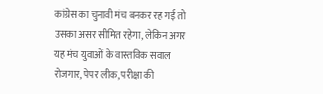कांग्रेस का चुनावी मंच बनकर रह गई तो उसका असर सीमित रहेगा, लेकिन अगर यह मंच युवाओं के वास्तविक सवाल रोजगार, पेपर लीक, परीक्षा की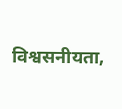विश्वसनीयता,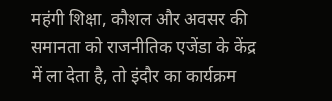महंगी शिक्षा, कौशल और अवसर की समानता को राजनीतिक एजेंडा के केंद्र में ला देता है, तो इंदौर का कार्यक्रम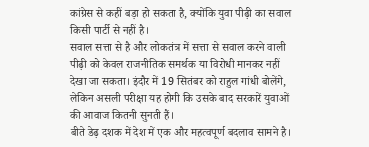कांग्रेस से कहीं बड़ा हो सकता है, क्योंकि युवा पीढ़ी का सवाल किसी पार्टी से नहीं है।
सवाल सत्ता से है और लोकतंत्र में सत्ता से सवाल करने वाली पीढ़ी को केवल राजनीतिक समर्थक या विरोधी मानकर नहीं देखा जा सकता। इंदौर में 19 सितंबर को राहुल गांधी बोलेंगे, लेकिन असली परीक्षा यह होगी कि उसके बाद सरकारें युवाओं की आवाज कितनी सुनती हैं।
बीते डेढ़ दशक में देश में एक और महत्वपूर्ण बदलाव सामने है।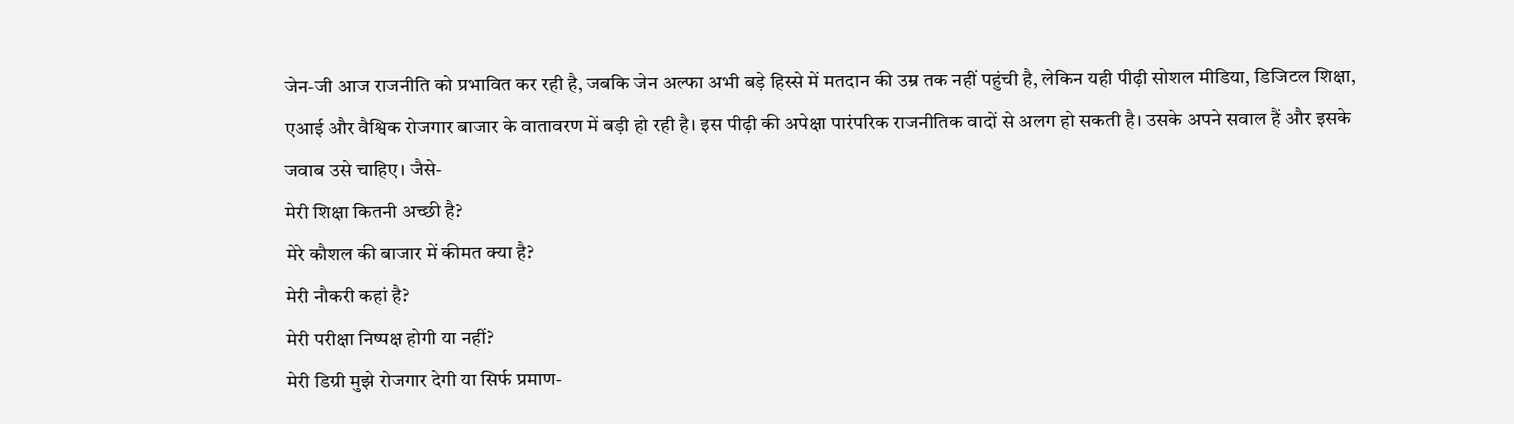जेन-जी आज राजनीति को प्रभावित कर रही है, जबकि जेन अल्फा अभी बड़े हिस्से में मतदान की उम्र तक नहीं पहुंची है, लेकिन यही पीढ़ी सोशल मीडिया, डिजिटल शिक्षा, एआई और वैश्विक रोजगार बाजार के वातावरण में बड़ी हो रही है। इस पीढ़ी की अपेक्षा पारंपरिक राजनीतिक वादों से अलग हो सकती है। उसके अपने सवाल हैं और इसके जवाब उसे चाहिए। जैसे-
मेरी शिक्षा कितनी अच्छी है?
मेरे कौशल की बाजार में कीमत क्या है?
मेरी नौकरी कहां है?
मेरी परीक्षा निष्पक्ष होगी या नहीं?
मेरी डिग्री मुझे रोजगार देगी या सिर्फ प्रमाण-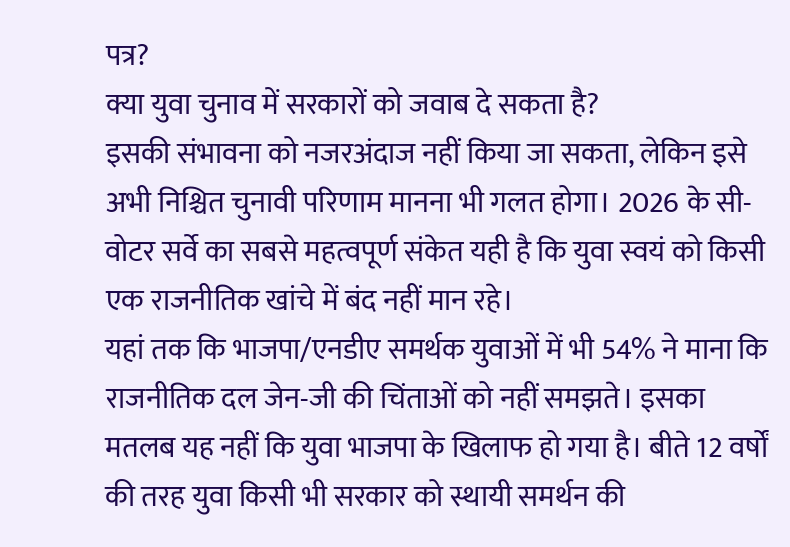पत्र?
क्या युवा चुनाव में सरकारों को जवाब दे सकता है?
इसकी संभावना को नजरअंदाज नहीं किया जा सकता, लेकिन इसे अभी निश्चित चुनावी परिणाम मानना भी गलत होगा। 2026 के सी-वोटर सर्वे का सबसे महत्वपूर्ण संकेत यही है कि युवा स्वयं को किसी एक राजनीतिक खांचे में बंद नहीं मान रहे।
यहां तक कि भाजपा/एनडीए समर्थक युवाओं में भी 54% ने माना कि राजनीतिक दल जेन-जी की चिंताओं को नहीं समझते। इसका मतलब यह नहीं कि युवा भाजपा के खिलाफ हो गया है। बीते 12 वर्षों की तरह युवा किसी भी सरकार को स्थायी समर्थन की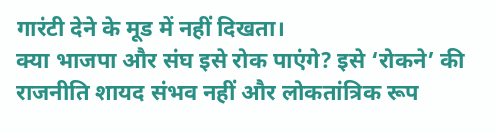गारंटी देने के मूड में नहीं दिखता।
क्या भाजपा और संघ इसे रोक पाएंगे? इसे ‘रोकने’ की राजनीति शायद संभव नहीं और लोकतांत्रिक रूप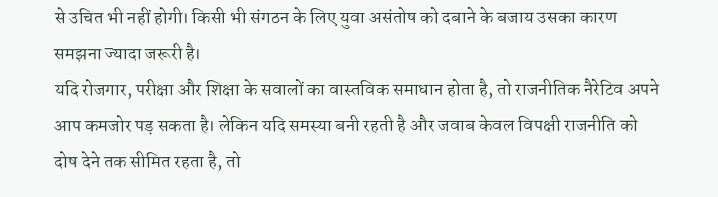से उचित भी नहीं होगी। किसी भी संगठन के लिए युवा असंतोष को दबाने के बजाय उसका कारण समझना ज्यादा जरूरी है।
यदि रोजगार, परीक्षा और शिक्षा के सवालों का वास्तविक समाधान होता है, तो राजनीतिक नैरेटिव अपने आप कमजोर पड़ सकता है। लेकिन यदि समस्या बनी रहती है और जवाब केवल विपक्षी राजनीति को दोष देने तक सीमित रहता है, तो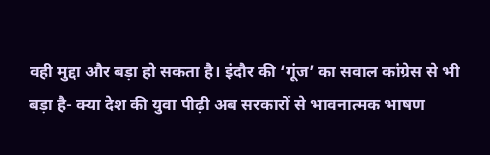वही मुद्दा और बड़ा हो सकता है। इंदौर की ‘गूंज’ का सवाल कांग्रेस से भी बड़ा है- क्या देश की युवा पीढ़ी अब सरकारों से भावनात्मक भाषण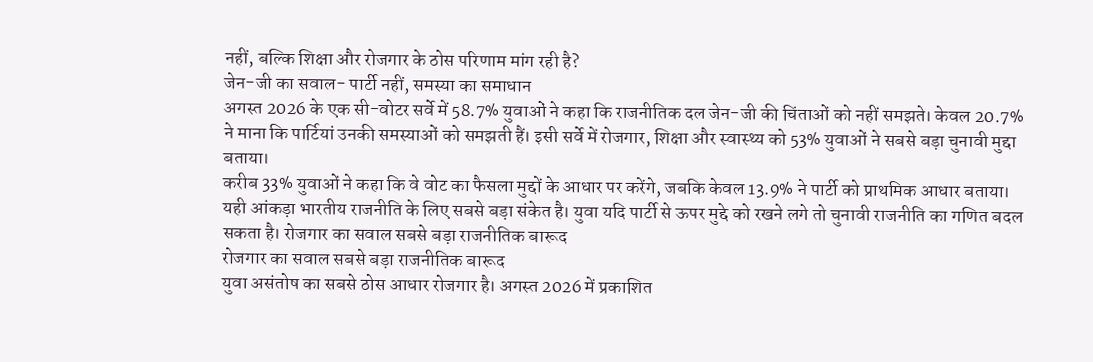नहीं, बल्कि शिक्षा और रोजगार के ठोस परिणाम मांग रही है?
जेन-जी का सवाल- पार्टी नहीं, समस्या का समाधान
अगस्त 2026 के एक सी-वोटर सर्वे में 58.7% युवाओं ने कहा कि राजनीतिक दल जेन-जी की चिंताओं को नहीं समझते। केवल 20.7% ने माना कि पार्टियां उनकी समस्याओं को समझती हैं। इसी सर्वे में रोजगार, शिक्षा और स्वास्थ्य को 53% युवाओं ने सबसे बड़ा चुनावी मुद्दा बताया।
करीब 33% युवाओं ने कहा कि वे वोट का फैसला मुद्दों के आधार पर करेंगे, जबकि केवल 13.9% ने पार्टी को प्राथमिक आधार बताया। यही आंकड़ा भारतीय राजनीति के लिए सबसे बड़ा संकेत है। युवा यदि पार्टी से ऊपर मुद्दे को रखने लगे तो चुनावी राजनीति का गणित बदल सकता है। रोजगार का सवाल सबसे बड़ा राजनीतिक बारूद
रोजगार का सवाल सबसे बड़ा राजनीतिक बारूद
युवा असंतोष का सबसे ठोस आधार रोजगार है। अगस्त 2026 में प्रकाशित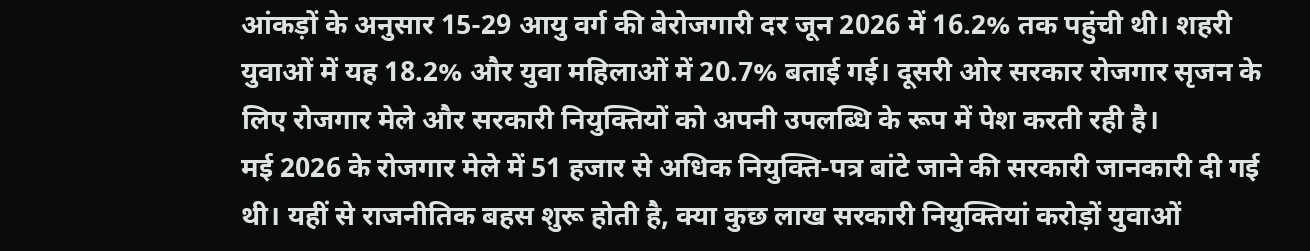आंकड़ों के अनुसार 15-29 आयु वर्ग की बेरोजगारी दर जून 2026 में 16.2% तक पहुंची थी। शहरी युवाओं में यह 18.2% और युवा महिलाओं में 20.7% बताई गई। दूसरी ओर सरकार रोजगार सृजन के लिए रोजगार मेले और सरकारी नियुक्तियों को अपनी उपलब्धि के रूप में पेश करती रही है।
मई 2026 के रोजगार मेले में 51 हजार से अधिक नियुक्ति-पत्र बांटे जाने की सरकारी जानकारी दी गई थी। यहीं से राजनीतिक बहस शुरू होती है, क्या कुछ लाख सरकारी नियुक्तियां करोड़ों युवाओं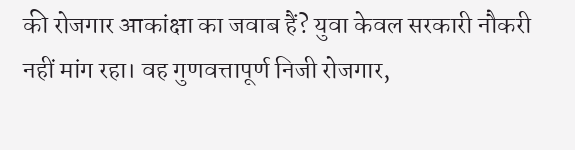की रोजगार आकांक्षा का जवाब हैं? युवा केवल सरकारी नौकरी नहीं मांग रहा। वह गुणवत्तापूर्ण निजी रोजगार,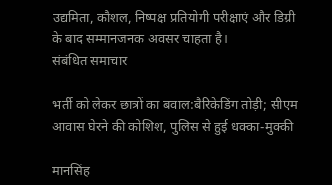उद्यमिता, कौशल, निष्पक्ष प्रतियोगी परीक्षाएं और डिग्री के बाद सम्मानजनक अवसर चाहता है।
संबंधित समाचार

भर्ती को लेकर छात्रों का बवाल:बैरिकेडिंग तोड़ी; सीएम आवास घेरने की कोशिश, पुलिस से हुई धक्का-मुक्की

मानसिंह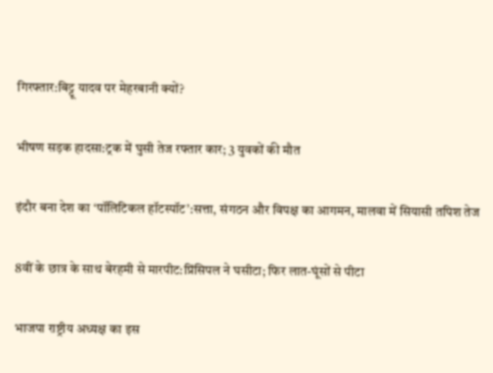गिरफ्तार:बिट्टू यादव पर मेहरबानी क्यों?

भीषण सड़क हादसा:ट्रक में घुसी तेज रफ्तार कार; 3 युवकों की मौत

इंदौर बना देश का ‘पॉलिटिकल हॉटस्पॉट’:सत्ता, संगठन और विपक्ष का आगमन, मालवा में सियासी तपिश तेज

8वीं के छात्र के साथ बेरहमी से मारपीट:प्रिंसिपल ने घसीटा; फिर लात-घूंसों से पीटा

भाजपा राष्ट्रीय अध्यक्ष का इस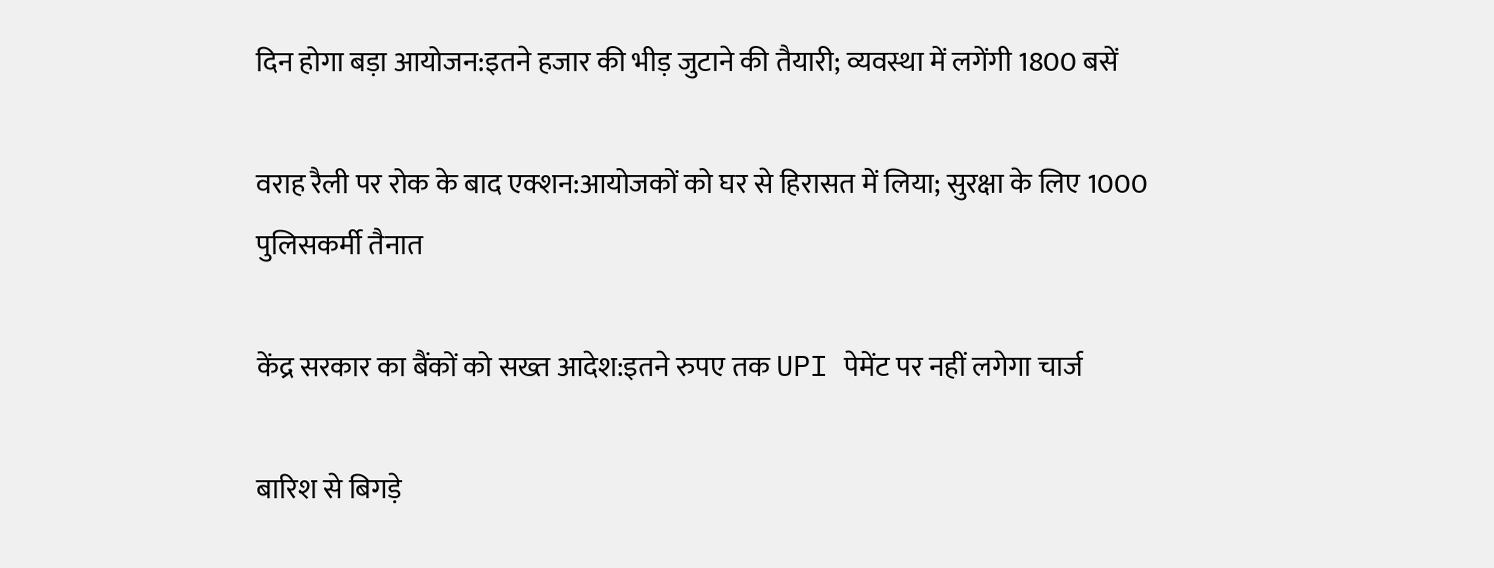दिन होगा बड़ा आयोजन:इतने हजार की भीड़ जुटाने की तैयारी; व्यवस्था में लगेंगी 1800 बसें

वराह रैली पर रोक के बाद एक्शन:आयोजकों को घर से हिरासत में लिया; सुरक्षा के लिए 1000 पुलिसकर्मी तैनात

केंद्र सरकार का बैंकों को सख्त आदेश:इतने रुपए तक UPI पेमेंट पर नहीं लगेगा चार्ज

बारिश से बिगड़े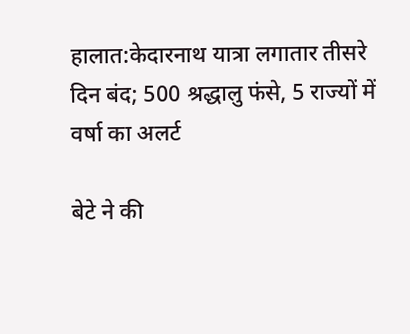हालात:केदारनाथ यात्रा लगातार तीसरे दिन बंद; 500 श्रद्धालु फंसे, 5 राज्यों में वर्षा का अलर्ट

बेटे ने की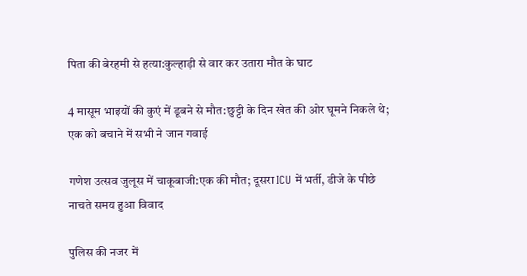पिता की बेरहमी से हत्या:कुल्हाड़ी से वार कर उतारा मौत के घाट

4 मासूम भाइयों की कुएं में डूबने से मौत:छुट्टी के दिन खेत की ओर घूमने निकले थे; एक को बचाने में सभी ने जान गवाई

गणेश उत्सव जुलूस में चाकूबाजी:एक की मौत; दूसरा ICU में भर्ती, डीजे के पीछे नाचते समय हुआ विवाद

पुलिस की नजर में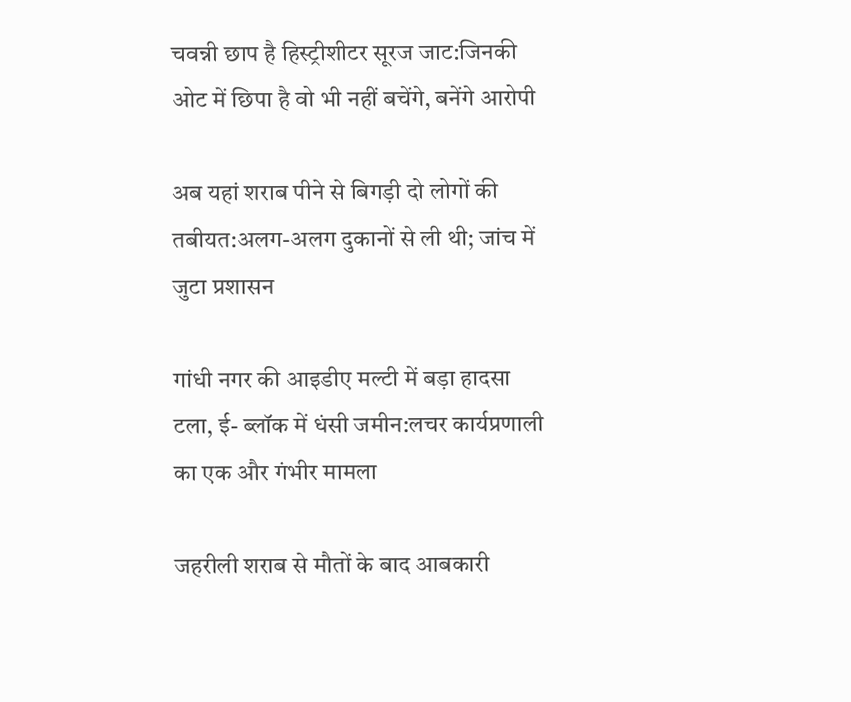चवन्नी छाप है हिस्ट्रीशीटर सूरज जाट:जिनकी ओट में छिपा है वो भी नहीं बचेंगे, बनेंगे आरोपी

अब यहां शराब पीने से बिगड़ी दो लोगों की तबीयत:अलग-अलग दुकानों से ली थी; जांच में जुटा प्रशासन

गांधी नगर की आइडीए मल्टी में बड़ा हादसा टला, ई- ब्लॉक में धंसी जमीन:लचर कार्यप्रणाली का एक और गंभीर मामला

जहरीली शराब से मौतों के बाद आबकारी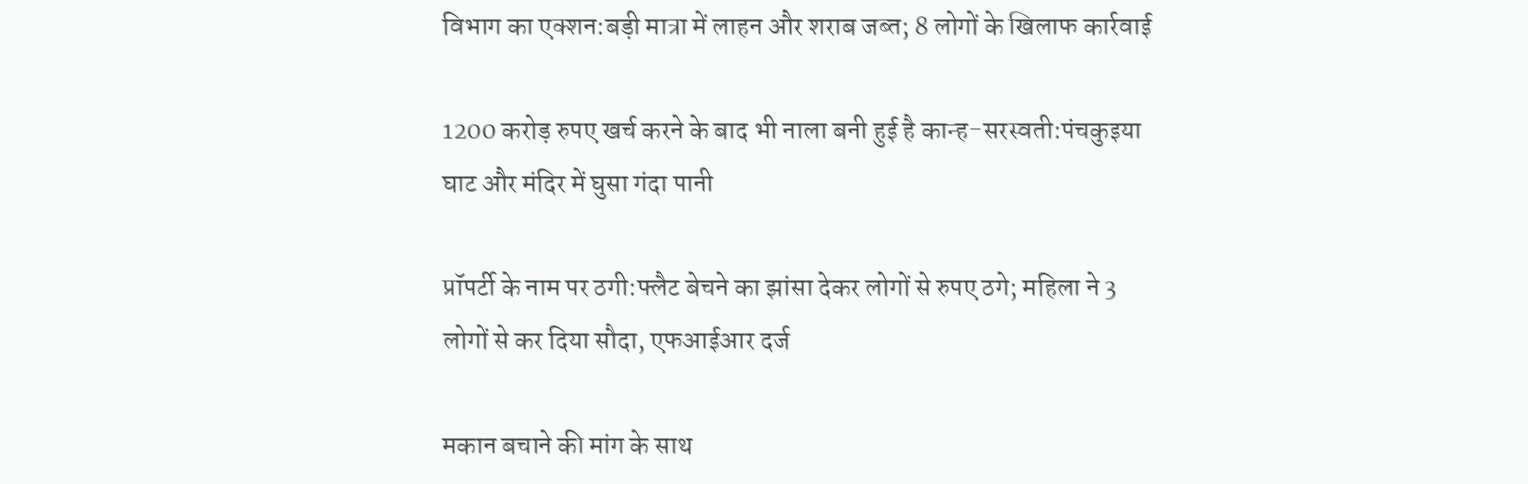विभाग का एक्शन:बड़ी मात्रा में लाहन और शराब जब्त; 8 लोगों के खिलाफ कार्रवाई

1200 करोड़ रुपए खर्च करने के बाद भी नाला बनी हुई है कान्ह-सरस्वती:पंचकुइया घाट और मंदिर में घुसा गंदा पानी

प्रॉपर्टी के नाम पर ठगी:फ्लैट बेचने का झांसा देकर लोगों से रुपए ठगे; महिला ने 3 लोगों से कर दिया सौदा, एफआईआर दर्ज

मकान बचाने की मांग के साथ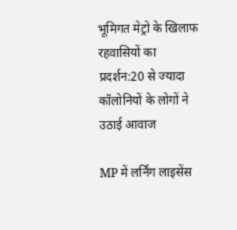भूमिगत मेट्रो के खिलाफ रहवासियों का प्रदर्शन:20 से ज्यादा कॉलोनियों के लोगों ने उठाई आवाज

MP में लर्निंग लाइसेंस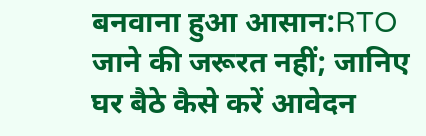बनवाना हुआ आसान:RTO जाने की जरूरत नहीं; जानिए घर बैठे कैसे करें आवेदन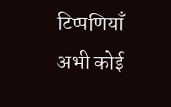टिप्पणियाँ
अभी कोई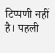टिप्पणी नहीं है। पहली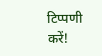टिप्पणी करें!